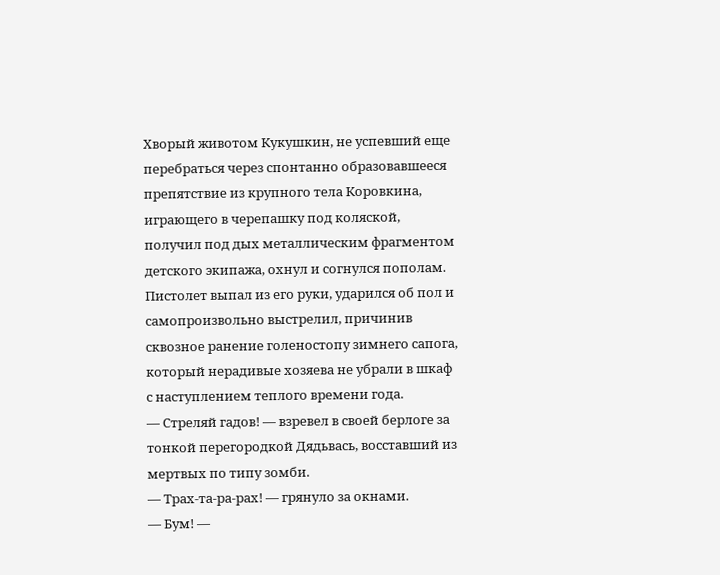Хворый животом Кукушкин, не успевший еще перебраться через спонтанно образовавшееся препятствие из крупного тела Коровкина, играющего в черепашку под коляской, получил под дых металлическим фрагментом детского экипажа, охнул и согнулся пополам. Пистолет выпал из его руки, ударился об пол и самопроизвольно выстрелил, причинив сквозное ранение голеностопу зимнего сапога, который нерадивые хозяева не убрали в шкаф с наступлением теплого времени года.
— Стреляй гадов! — взревел в своей берлоге за тонкой перегородкой Дядьвась, восставший из мертвых по типу зомби.
— Трах-та-ра-рах! — грянуло за окнами.
— Бум! —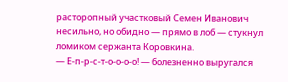расторопный участковый Семен Иванович несильно, но обидно — прямо в лоб — стукнул ломиком сержанта Коровкина.
— Е-п-р-с-т-о-о-о-о! — болезненно выругался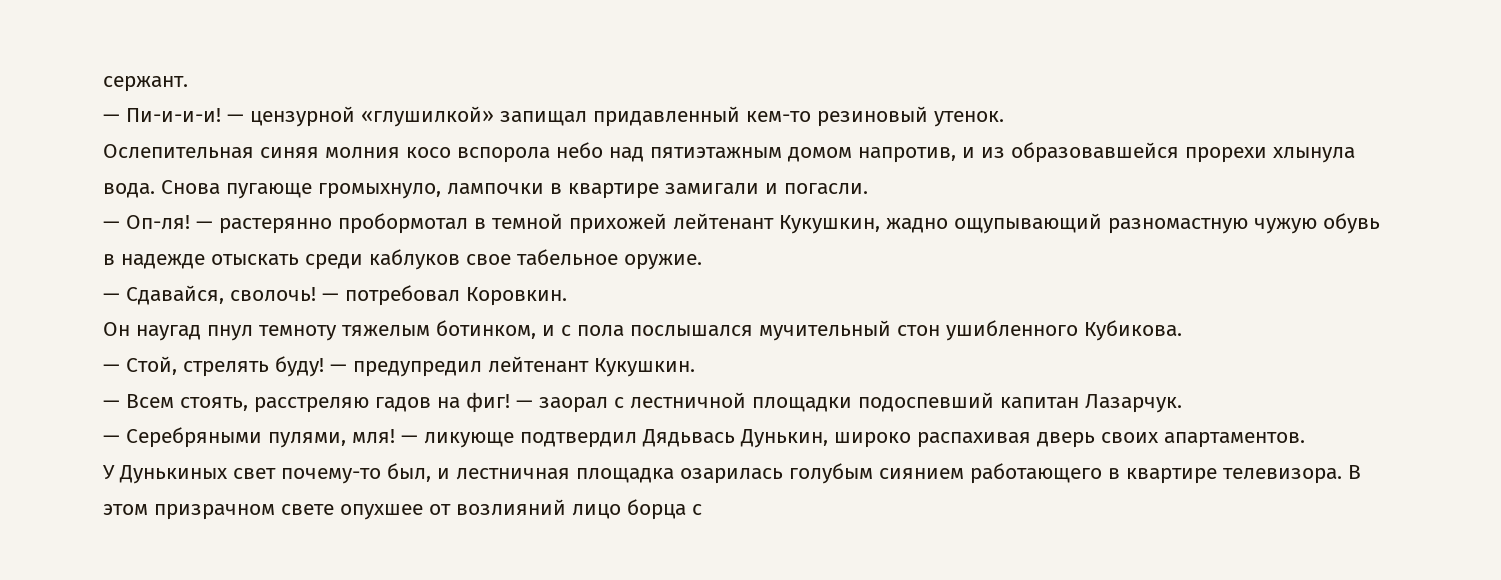сержант.
— Пи-и-и-и! — цензурной «глушилкой» запищал придавленный кем-то резиновый утенок.
Ослепительная синяя молния косо вспорола небо над пятиэтажным домом напротив, и из образовавшейся прорехи хлынула вода. Снова пугающе громыхнуло, лампочки в квартире замигали и погасли.
— Оп-ля! — растерянно пробормотал в темной прихожей лейтенант Кукушкин, жадно ощупывающий разномастную чужую обувь в надежде отыскать среди каблуков свое табельное оружие.
— Сдавайся, сволочь! — потребовал Коровкин.
Он наугад пнул темноту тяжелым ботинком, и с пола послышался мучительный стон ушибленного Кубикова.
— Стой, стрелять буду! — предупредил лейтенант Кукушкин.
— Всем стоять, расстреляю гадов на фиг! — заорал с лестничной площадки подоспевший капитан Лазарчук.
— Серебряными пулями, мля! — ликующе подтвердил Дядьвась Дунькин, широко распахивая дверь своих апартаментов.
У Дунькиных свет почему-то был, и лестничная площадка озарилась голубым сиянием работающего в квартире телевизора. В этом призрачном свете опухшее от возлияний лицо борца с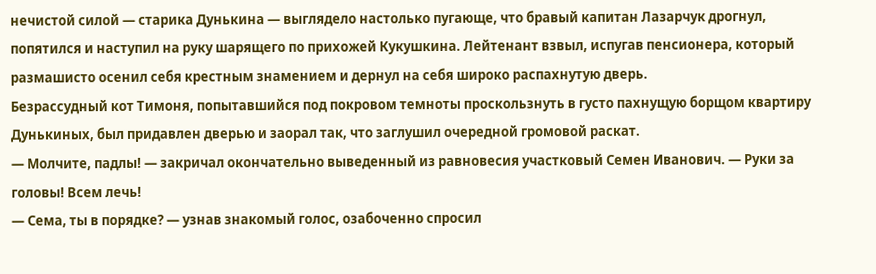нечистой силой — старика Дунькина — выглядело настолько пугающе, что бравый капитан Лазарчук дрогнул, попятился и наступил на руку шарящего по прихожей Кукушкина. Лейтенант взвыл, испугав пенсионера, который размашисто осенил себя крестным знамением и дернул на себя широко распахнутую дверь.
Безрассудный кот Тимоня, попытавшийся под покровом темноты проскользнуть в густо пахнущую борщом квартиру Дунькиных, был придавлен дверью и заорал так, что заглушил очередной громовой раскат.
— Молчите, падлы! — закричал окончательно выведенный из равновесия участковый Семен Иванович. — Руки за головы! Всем лечь!
— Сема, ты в порядке? — узнав знакомый голос, озабоченно спросил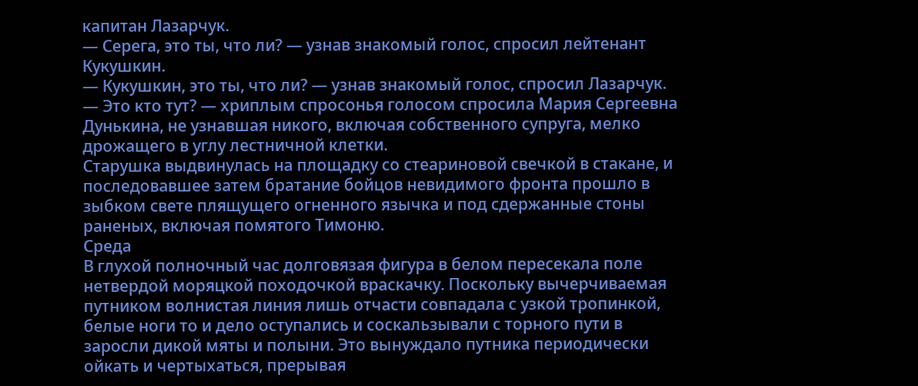капитан Лазарчук.
— Серега, это ты, что ли? — узнав знакомый голос, спросил лейтенант Кукушкин.
— Кукушкин, это ты, что ли? — узнав знакомый голос, спросил Лазарчук.
— Это кто тут? — хриплым спросонья голосом спросила Мария Сергеевна Дунькина, не узнавшая никого, включая собственного супруга, мелко дрожащего в углу лестничной клетки.
Старушка выдвинулась на площадку со стеариновой свечкой в стакане, и последовавшее затем братание бойцов невидимого фронта прошло в зыбком свете плящущего огненного язычка и под сдержанные стоны раненых, включая помятого Тимоню.
Среда
В глухой полночный час долговязая фигура в белом пересекала поле нетвердой моряцкой походочкой враскачку. Поскольку вычерчиваемая путником волнистая линия лишь отчасти совпадала с узкой тропинкой, белые ноги то и дело оступались и соскальзывали с торного пути в заросли дикой мяты и полыни. Это вынуждало путника периодически ойкать и чертыхаться, прерывая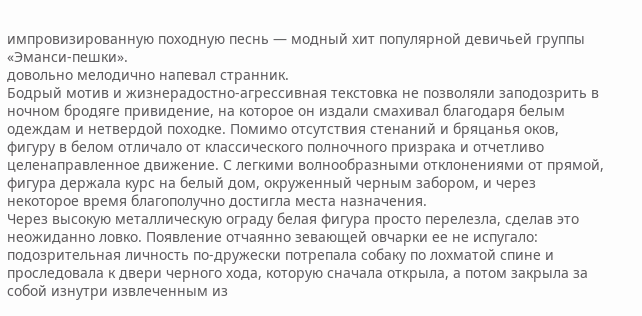импровизированную походную песнь — модный хит популярной девичьей группы «Эманси-пешки».
довольно мелодично напевал странник.
Бодрый мотив и жизнерадостно-агрессивная текстовка не позволяли заподозрить в ночном бродяге привидение, на которое он издали смахивал благодаря белым одеждам и нетвердой походке. Помимо отсутствия стенаний и бряцанья оков, фигуру в белом отличало от классического полночного призрака и отчетливо целенаправленное движение. С легкими волнообразными отклонениями от прямой, фигура держала курс на белый дом, окруженный черным забором, и через некоторое время благополучно достигла места назначения.
Через высокую металлическую ограду белая фигура просто перелезла, сделав это неожиданно ловко. Появление отчаянно зевающей овчарки ее не испугало: подозрительная личность по-дружески потрепала собаку по лохматой спине и проследовала к двери черного хода, которую сначала открыла, а потом закрыла за собой изнутри извлеченным из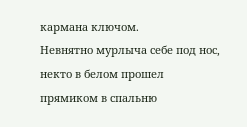кармана ключом.
Невнятно мурлыча себе под нос, некто в белом прошел прямиком в спальню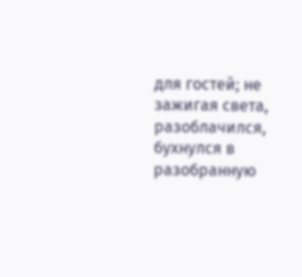для гостей; не зажигая света, разоблачился, бухнулся в разобранную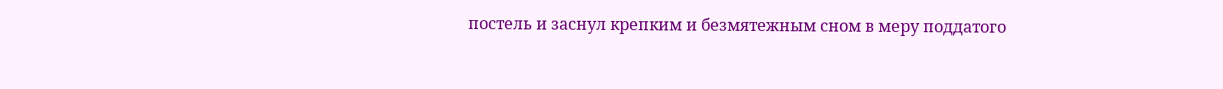постель и заснул крепким и безмятежным сном в меру поддатого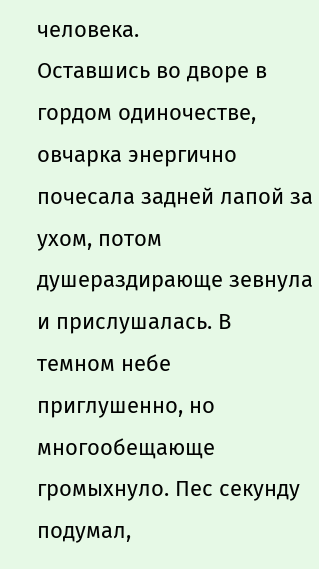человека.
Оставшись во дворе в гордом одиночестве, овчарка энергично почесала задней лапой за ухом, потом душераздирающе зевнула и прислушалась. В темном небе приглушенно, но многообещающе громыхнуло. Пес секунду подумал,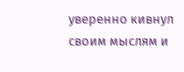уверенно кивнул своим мыслям и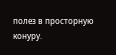полез в просторную конуру.